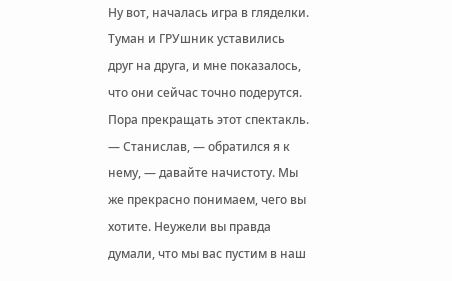Ну вот, началась игра в гляделки. Туман и ГРУшник уставились друг на друга, и мне показалось, что они сейчас точно подерутся. Пора прекращать этот спектакль.
— Станислав, — обратился я к нему, — давайте начистоту. Мы же прекрасно понимаем, чего вы хотите. Неужели вы правда думали, что мы вас пустим в наш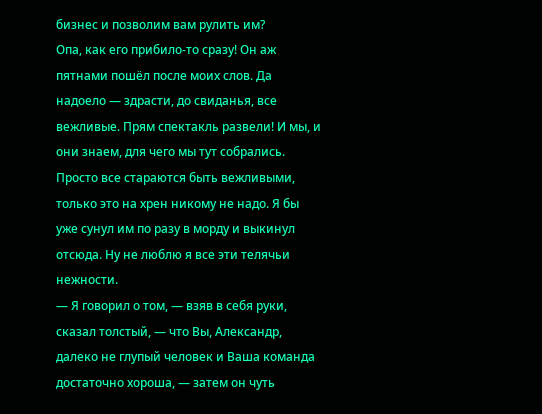бизнес и позволим вам рулить им?
Опа, как его прибило-то сразу! Он аж пятнами пошёл после моих слов. Да надоело — здрасти, до свиданья, все вежливые. Прям спектакль развели! И мы, и они знаем, для чего мы тут собрались. Просто все стараются быть вежливыми, только это на хрен никому не надо. Я бы уже сунул им по разу в морду и выкинул отсюда. Ну не люблю я все эти телячьи нежности.
— Я говорил о том, — взяв в себя руки, сказал толстый, — что Вы, Александр, далеко не глупый человек и Ваша команда достаточно хороша, — затем он чуть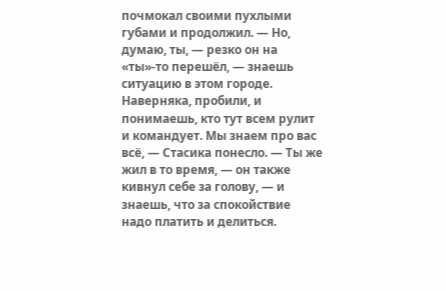почмокал своими пухлыми губами и продолжил. — Но, думаю, ты, — резко он на «ты»-то перешёл, — знаешь ситуацию в этом городе. Наверняка, пробили, и понимаешь, кто тут всем рулит и командует. Мы знаем про вас всё, — Стасика понесло. — Ты же жил в то время, — он также кивнул себе за голову, — и знаешь, что за спокойствие надо платить и делиться.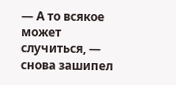— А то всякое может случиться, — снова зашипел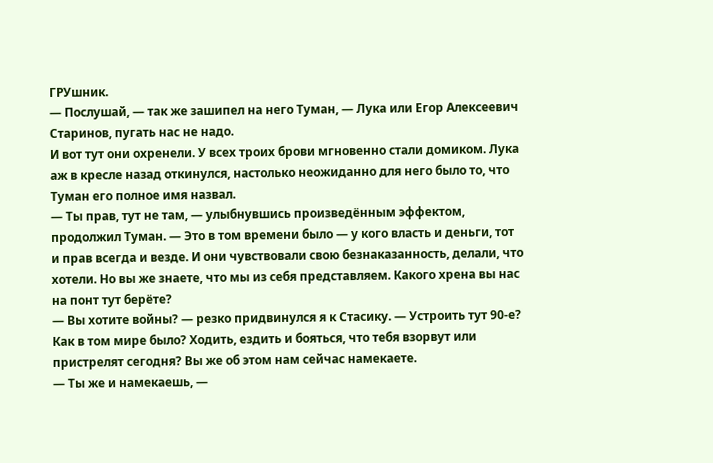ГРУшник.
— Послушай, — так же зашипел на него Туман, — Лука или Егор Алексеевич Старинов, пугать нас не надо.
И вот тут они охренели. У всех троих брови мгновенно стали домиком. Лука аж в кресле назад откинулся, настолько неожиданно для него было то, что Туман его полное имя назвал.
— Ты прав, тут не там, — улыбнувшись произведённым эффектом, продолжил Туман. — Это в том времени было — у кого власть и деньги, тот и прав всегда и везде. И они чувствовали свою безнаказанность, делали, что хотели. Но вы же знаете, что мы из себя представляем. Какого хрена вы нас на понт тут берёте?
— Вы хотите войны? — резко придвинулся я к Стасику. — Устроить тут 90-е? Как в том мире было? Ходить, ездить и бояться, что тебя взорвут или пристрелят сегодня? Вы же об этом нам сейчас намекаете.
— Ты же и намекаешь, —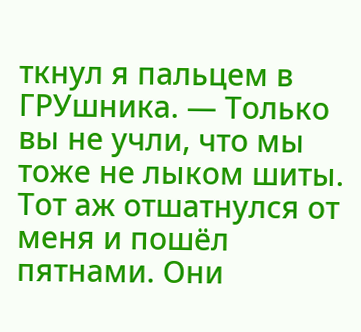ткнул я пальцем в ГРУшника. — Только вы не учли, что мы тоже не лыком шиты.
Тот аж отшатнулся от меня и пошёл пятнами. Они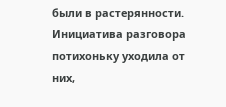были в растерянности. Инициатива разговора потихоньку уходила от них,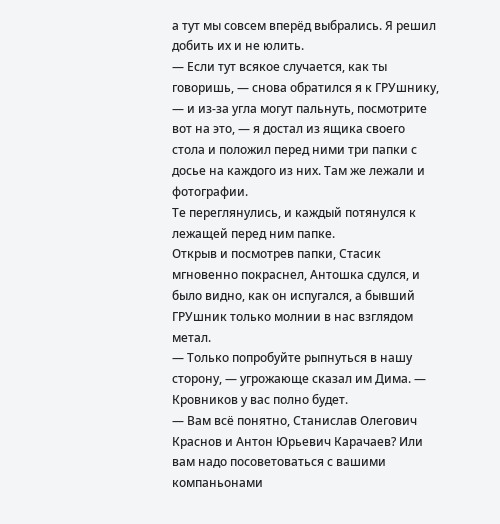а тут мы совсем вперёд выбрались. Я решил добить их и не юлить.
— Если тут всякое случается, как ты говоришь, — снова обратился я к ГРУшнику, — и из-за угла могут пальнуть, посмотрите вот на это, — я достал из ящика своего стола и положил перед ними три папки с досье на каждого из них. Там же лежали и фотографии.
Те переглянулись, и каждый потянулся к лежащей перед ним папке.
Открыв и посмотрев папки, Стасик мгновенно покраснел, Антошка сдулся, и было видно, как он испугался, а бывший ГРУшник только молнии в нас взглядом метал.
— Только попробуйте рыпнуться в нашу сторону, — угрожающе сказал им Дима. — Кровников у вас полно будет.
— Вам всё понятно, Станислав Олегович Краснов и Антон Юрьевич Карачаев? Или вам надо посоветоваться с вашими компаньонами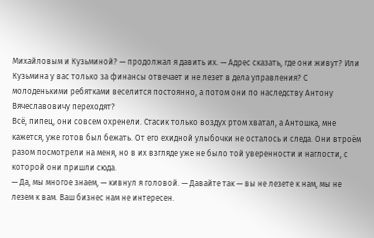Михайловым и Кузьминой? — продолжал я давить их. — Адрес сказать, где они живут? Или Кузьмина у вас только за финансы отвечает и не лезет в дела управления? С молоденькими ребятками веселится постоянно, а потом они по наследству Антону Вячеславовичу переходят?
Всё, пипец, они совсем охренели. Стасик только воздух ртом хватал, а Антошка, мне кажется, уже готов был бежать. От его ехидной улыбочки не осталось и следа. Они втроём разом посмотрели на меня, но в их взгляде уже не было той уверенности и наглости, с которой они пришли сюда.
— Да, мы многое знаем, — кивнул я головой. — Давайте так — вы не лезете к нам, мы не лезем к вам. Ваш бизнес нам не интересен.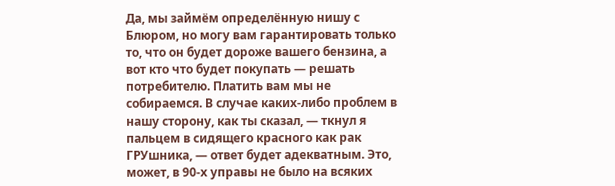Да, мы займём определённую нишу с Блюром, но могу вам гарантировать только то, что он будет дороже вашего бензина, а вот кто что будет покупать — решать потребителю. Платить вам мы не собираемся. В случае каких-либо проблем в нашу сторону, как ты сказал, — ткнул я пальцем в сидящего красного как рак ГРУшника, — ответ будет адекватным. Это, может, в 90-х управы не было на всяких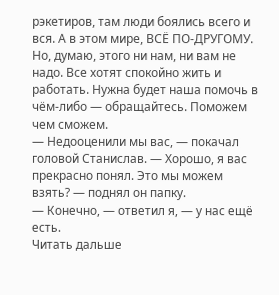рэкетиров, там люди боялись всего и вся. А в этом мире, ВСЁ ПО-ДРУГОМУ. Но, думаю, этого ни нам, ни вам не надо. Все хотят спокойно жить и работать. Нужна будет наша помочь в чём-либо — обращайтесь. Поможем чем сможем.
— Недооценили мы вас, — покачал головой Станислав. — Хорошо, я вас прекрасно понял. Это мы можем взять? — поднял он папку.
— Конечно, — ответил я, — у нас ещё есть.
Читать дальше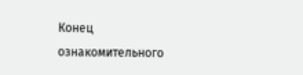Конец ознакомительного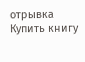отрывка
Купить книгу